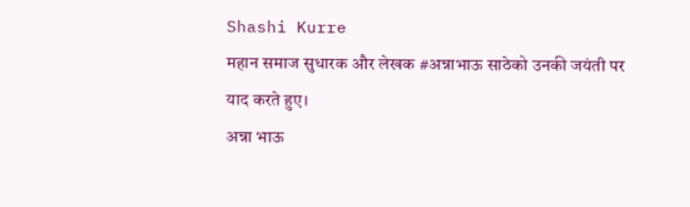Shashi Kurre
महान समाज सुधारक और लेखक #अन्नाभाऊ साठेको उनकी जयंती पर याद करते हुए।
अन्ना भाऊ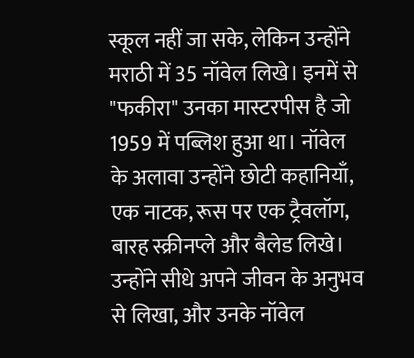स्कूल नहीं जा सके, लेकिन उन्होंने मराठी में 35 नॉवेल लिखे। इनमें से "फकीरा" उनका मास्टरपीस है जो 1959 में पब्लिश हुआ था। नॉवेल के अलावा उन्होंने छोटी कहानियाँ, एक नाटक, रूस पर एक ट्रैवलॉग, बारह स्क्रीनप्ले और बैलेड लिखे। उन्होंने सीधे अपने जीवन के अनुभव से लिखा, और उनके नॉवेल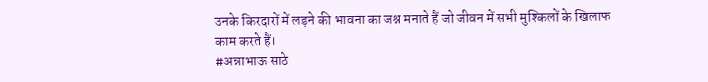उनके किरदारों में लड़ने की भावना का जश्न मनाते हैं जो जीवन में सभी मुश्किलों के खिलाफ काम करते हैं।
#अन्नाभाऊ साठे